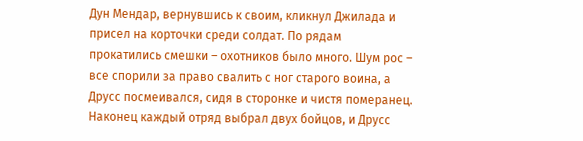Дун Мендар, вернувшись к своим, кликнул Джилада и присел на корточки среди солдат. По рядам прокатились смешки – охотников было много. Шум рос – все спорили за право свалить с ног старого воина, а Друсс посмеивался, сидя в сторонке и чистя померанец. Наконец каждый отряд выбрал двух бойцов, и Друсс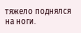тяжело поднялся на ноги.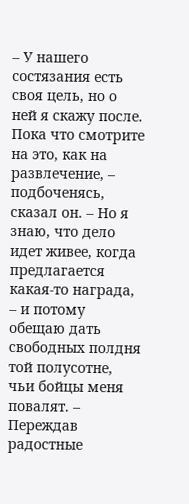– У нашего состязания есть своя цель, но о ней я скажу после. Пока что смотрите на это, как на развлечение, – подбоченясь, сказал он. – Но я знаю, что дело идет живее, когда предлагается какая-то награда, – и потому обещаю дать свободных полдня той полусотне, чьи бойцы меня повалят. – Переждав радостные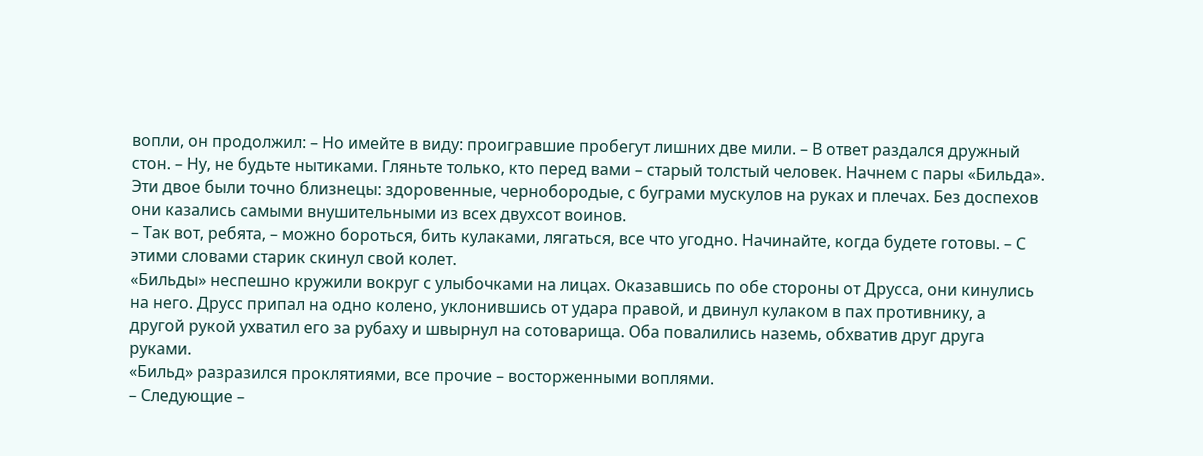вопли, он продолжил: – Но имейте в виду: проигравшие пробегут лишних две мили. – В ответ раздался дружный стон. – Ну, не будьте нытиками. Гляньте только, кто перед вами – старый толстый человек. Начнем с пары «Бильда».
Эти двое были точно близнецы: здоровенные, чернобородые, с буграми мускулов на руках и плечах. Без доспехов они казались самыми внушительными из всех двухсот воинов.
– Так вот, ребята, – можно бороться, бить кулаками, лягаться, все что угодно. Начинайте, когда будете готовы. – С этими словами старик скинул свой колет.
«Бильды» неспешно кружили вокруг с улыбочками на лицах. Оказавшись по обе стороны от Друсса, они кинулись на него. Друсс припал на одно колено, уклонившись от удара правой, и двинул кулаком в пах противнику, а другой рукой ухватил его за рубаху и швырнул на сотоварища. Оба повалились наземь, обхватив друг друга руками.
«Бильд» разразился проклятиями, все прочие – восторженными воплями.
– Следующие –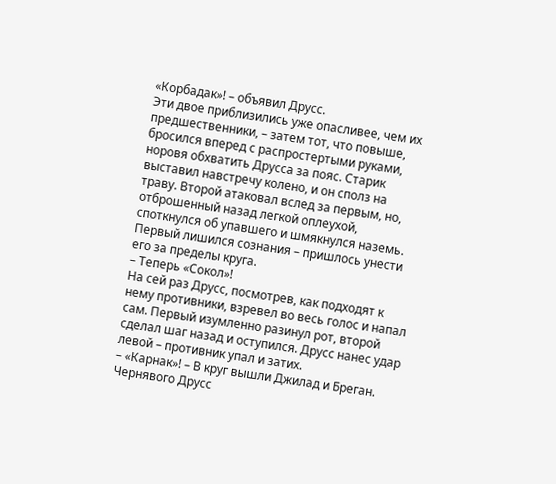«Корбадак»! – объявил Друсс.
Эти двое приблизились уже опасливее, чем их предшественники, – затем тот, что повыше, бросился вперед с распростертыми руками, норовя обхватить Друсса за пояс. Старик выставил навстречу колено, и он сполз на траву. Второй атаковал вслед за первым, но, отброшенный назад легкой оплеухой, споткнулся об упавшего и шмякнулся наземь. Первый лишился сознания – пришлось унести его за пределы круга.
– Теперь «Сокол»!
На сей раз Друсс, посмотрев, как подходят к нему противники, взревел во весь голос и напал сам. Первый изумленно разинул рот, второй сделал шаг назад и оступился. Друсс нанес удар левой – противник упал и затих.
– «Карнак»! – В круг вышли Джилад и Бреган. Чернявого Друсс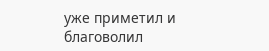уже приметил и благоволил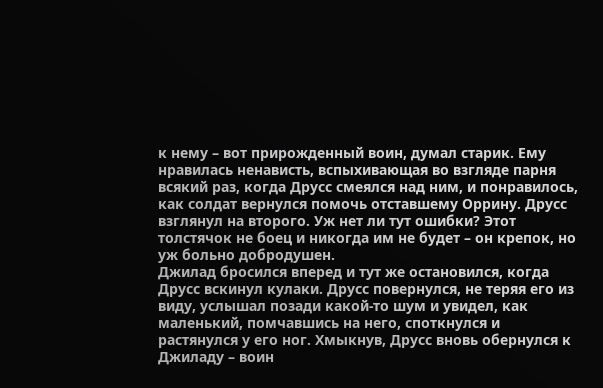к нему – вот прирожденный воин, думал старик. Ему нравилась ненависть, вспыхивающая во взгляде парня всякий раз, когда Друсс смеялся над ним, и понравилось, как солдат вернулся помочь отставшему Оррину. Друсс взглянул на второго. Уж нет ли тут ошибки? Этот толстячок не боец и никогда им не будет – он крепок, но уж больно добродушен.
Джилад бросился вперед и тут же остановился, когда Друсс вскинул кулаки. Друсс повернулся, не теряя его из виду, услышал позади какой-то шум и увидел, как маленький, помчавшись на него, споткнулся и растянулся у его ног. Хмыкнув, Друсс вновь обернулся к Джиладу – воин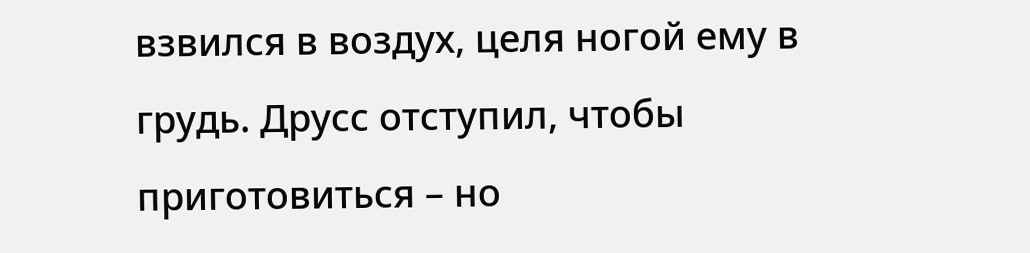взвился в воздух, целя ногой ему в грудь. Друсс отступил, чтобы приготовиться – но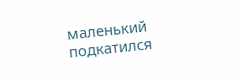маленький подкатился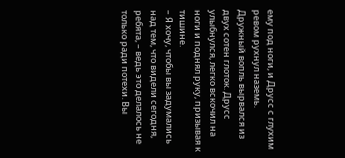ему под ноги, и Друсс с глухим ревом рухнул наземь.
Дружный вопль вырвался из двух сотен глоток. Друсс улыбнулся, легко вскочил на ноги и поднял руку, призывая к тишине.
– Я хочу, чтобы вы задумались над тем, что видели сегодня, ребята, – ведь это делалось не только ради потехи. Вы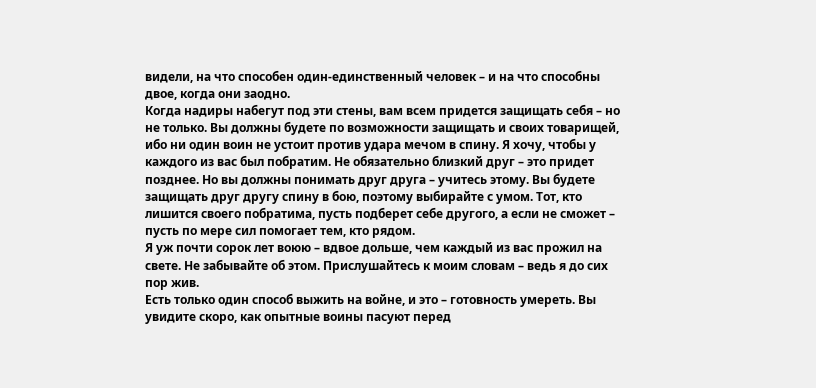видели, на что способен один-единственный человек – и на что способны двое, когда они заодно.
Когда надиры набегут под эти стены, вам всем придется защищать себя – но не только. Вы должны будете по возможности защищать и своих товарищей, ибо ни один воин не устоит против удара мечом в спину. Я хочу, чтобы у каждого из вас был побратим. Не обязательно близкий друг – это придет позднее. Но вы должны понимать друг друга – учитесь этому. Вы будете защищать друг другу спину в бою, поэтому выбирайте с умом. Тот, кто лишится своего побратима, пусть подберет себе другого, а если не сможет – пусть по мере сил помогает тем, кто рядом.
Я уж почти сорок лет воюю – вдвое дольше, чем каждый из вас прожил на свете. Не забывайте об этом. Прислушайтесь к моим словам – ведь я до сих пор жив.
Есть только один способ выжить на войне, и это – готовность умереть. Вы увидите скоро, как опытные воины пасуют перед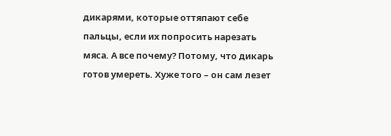дикарями, которые оттяпают себе пальцы, если их попросить нарезать мяса. А все почему? Потому, что дикарь готов умереть. Хуже того – он сам лезет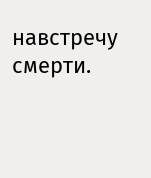навстречу смерти.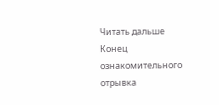Читать дальше
Конец ознакомительного отрывка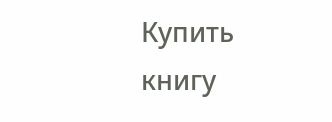Купить книгу